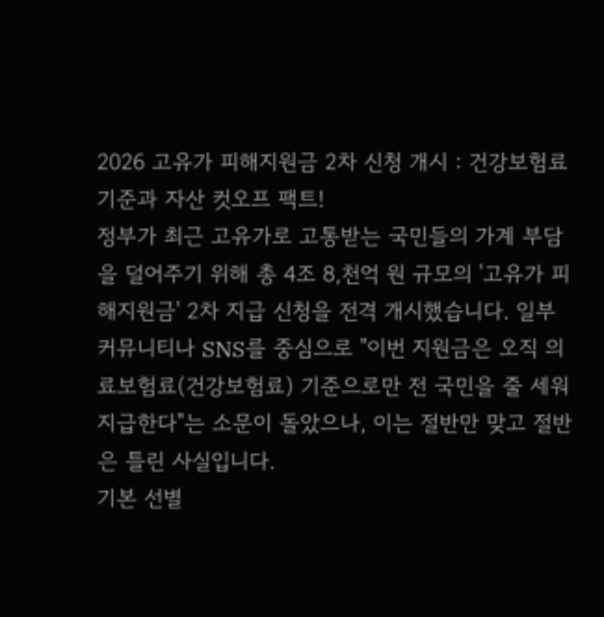2026 고유가 피해지원금 2차 신청 개시 : 건강보험료 기준과 자산 컷오프 팩트!
정부가 최근 고유가로 고통받는 국민들의 가계 부담을 덜어주기 위해 총 4조 8,천억 원 규모의 '고유가 피해지원금' 2차 지급 신청을 전격 개시했습니다. 일부 커뮤니티나 SNS를 중심으로 "이번 지원금은 오직 의료보험료(건강보험료) 기준으로만 전 국민을 줄 세워 지급한다"는 소문이 돌았으나, 이는 절반만 맞고 절반은 틀린 사실입니다.
기본 선별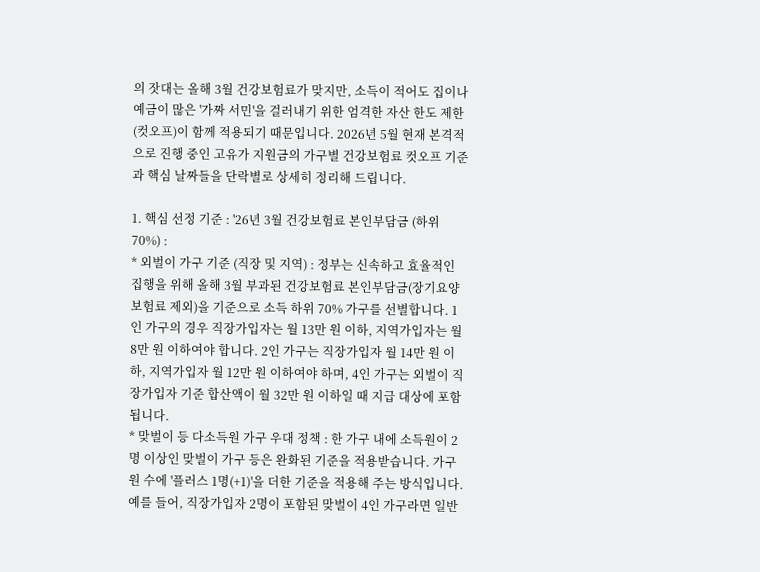의 잣대는 올해 3월 건강보험료가 맞지만, 소득이 적어도 집이나 예금이 많은 '가짜 서민'을 걸러내기 위한 엄격한 자산 한도 제한(컷오프)이 함께 적용되기 때문입니다. 2026년 5월 현재 본격적으로 진행 중인 고유가 지원금의 가구별 건강보험료 컷오프 기준과 핵심 날짜들을 단락별로 상세히 정리해 드립니다.

1. 핵심 선정 기준 : '26년 3월 건강보험료 본인부담금 (하위 70%) :
* 외벌이 가구 기준 (직장 및 지역) : 정부는 신속하고 효율적인 집행을 위해 올해 3월 부과된 건강보험료 본인부담금(장기요양보험료 제외)을 기준으로 소득 하위 70% 가구를 선별합니다. 1인 가구의 경우 직장가입자는 월 13만 원 이하, 지역가입자는 월 8만 원 이하여야 합니다. 2인 가구는 직장가입자 월 14만 원 이하, 지역가입자 월 12만 원 이하여야 하며, 4인 가구는 외벌이 직장가입자 기준 합산액이 월 32만 원 이하일 때 지급 대상에 포함됩니다.
* 맞벌이 등 다소득원 가구 우대 정책 : 한 가구 내에 소득원이 2명 이상인 맞벌이 가구 등은 완화된 기준을 적용받습니다. 가구원 수에 '플러스 1명(+1)'을 더한 기준을 적용해 주는 방식입니다. 예를 들어, 직장가입자 2명이 포함된 맞벌이 4인 가구라면 일반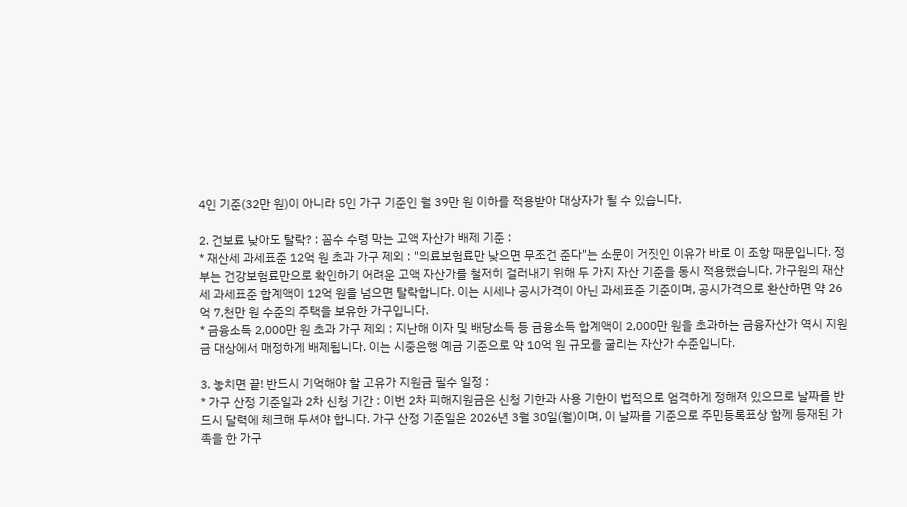4인 기준(32만 원)이 아니라 5인 가구 기준인 월 39만 원 이하를 적용받아 대상자가 될 수 있습니다.

2. 건보료 낮아도 탈락? : 꼼수 수령 막는 고액 자산가 배제 기준 :
* 재산세 과세표준 12억 원 초과 가구 제외 : "의료보험료만 낮으면 무조건 준다"는 소문이 거짓인 이유가 바로 이 조항 때문입니다. 정부는 건강보험료만으로 확인하기 어려운 고액 자산가를 철저히 걸러내기 위해 두 가지 자산 기준을 동시 적용했습니다. 가구원의 재산세 과세표준 합계액이 12억 원을 넘으면 탈락합니다. 이는 시세나 공시가격이 아닌 과세표준 기준이며, 공시가격으로 환산하면 약 26억 7,천만 원 수준의 주택을 보유한 가구입니다.
* 금융소득 2,000만 원 초과 가구 제외 : 지난해 이자 및 배당소득 등 금융소득 합계액이 2,000만 원을 초과하는 금융자산가 역시 지원금 대상에서 매정하게 배제됩니다. 이는 시중은행 예금 기준으로 약 10억 원 규모를 굴리는 자산가 수준입니다.

3. 놓치면 끝! 반드시 기억해야 할 고유가 지원금 필수 일정 :
* 가구 산정 기준일과 2차 신청 기간 : 이번 2차 피해지원금은 신청 기한과 사용 기한이 법적으로 엄격하게 정해져 있으므로 날짜를 반드시 달력에 체크해 두셔야 합니다. 가구 산정 기준일은 2026년 3월 30일(월)이며, 이 날짜를 기준으로 주민등록표상 함께 등재된 가족을 한 가구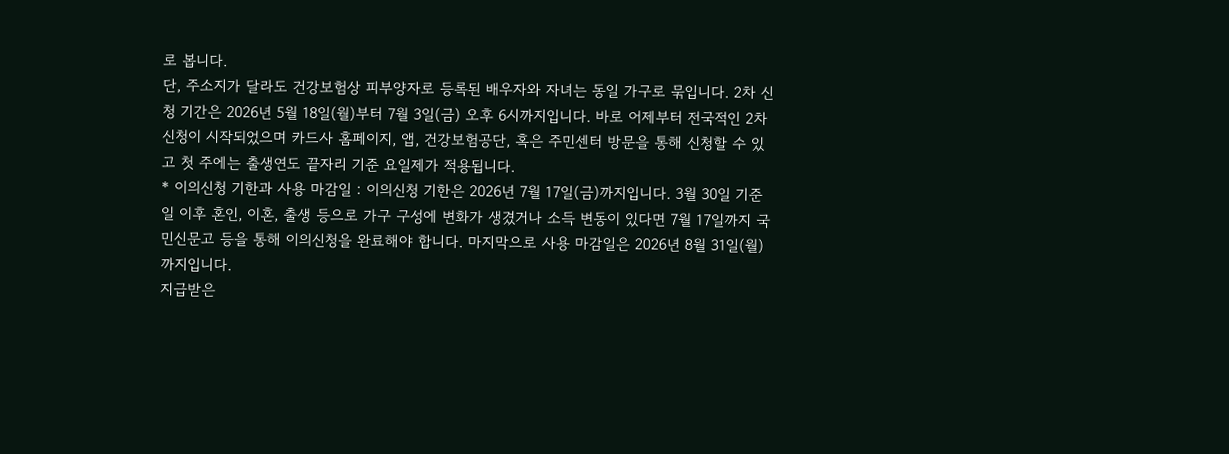로 봅니다.
단, 주소지가 달라도 건강보험상 피부양자로 등록된 배우자와 자녀는 동일 가구로 묶입니다. 2차 신청 기간은 2026년 5월 18일(월)부터 7월 3일(금) 오후 6시까지입니다. 바로 어제부터 전국적인 2차 신청이 시작되었으며 카드사 홈페이지, 앱, 건강보험공단, 혹은 주민센터 방문을 통해 신청할 수 있고 첫 주에는 출생연도 끝자리 기준 요일제가 적용됩니다.
* 이의신청 기한과 사용 마감일 : 이의신청 기한은 2026년 7월 17일(금)까지입니다. 3월 30일 기준일 이후 혼인, 이혼, 출생 등으로 가구 구성에 변화가 생겼거나 소득 변동이 있다면 7월 17일까지 국민신문고 등을 통해 이의신청을 완료해야 합니다. 마지막으로 사용 마감일은 2026년 8월 31일(월)까지입니다.
지급받은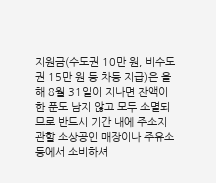지원금(수도권 10만 원, 비수도권 15만 원 등 차등 지급)은 올해 8월 31일이 지나면 잔액이 한 푼도 남지 않고 모두 소멸되므로 반드시 기간 내에 주소지 관할 소상공인 매장이나 주유소 등에서 소비하셔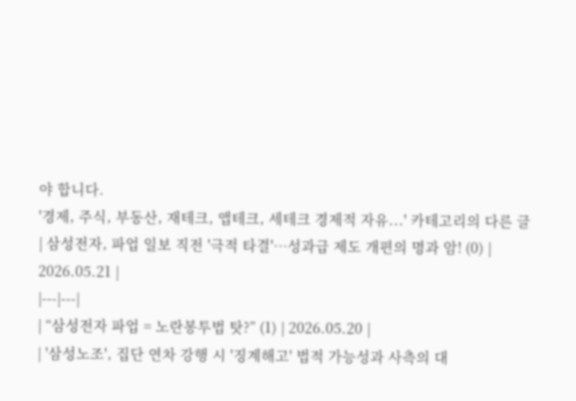야 합니다.
'경제, 주식, 부동산, 재테크, 앱테크, 세테크 경제적 자유...' 카테고리의 다른 글
| 삼성전자, 파업 일보 직전 '극적 타결'…성과급 제도 개편의 명과 암! (0) | 2026.05.21 |
|---|---|
| “삼성전자 파업 = 노란봉투법 탓?” (1) | 2026.05.20 |
| '삼성노조', 집단 연차 강행 시 '징계해고' 법적 가능성과 사측의 대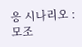응 시나리오 : 모조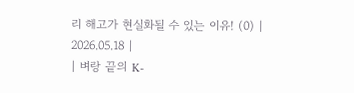리 해고가 현실화될 수 있는 이유! (0) | 2026.05.18 |
| 벼랑 끝의 K-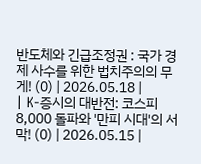반도체와 긴급조정권 : 국가 경제 사수를 위한 법치주의의 무게! (0) | 2026.05.18 |
| K-증시의 대반전: 코스피 8,000 돌파와 '만피 시대'의 서막! (0) | 2026.05.15 |